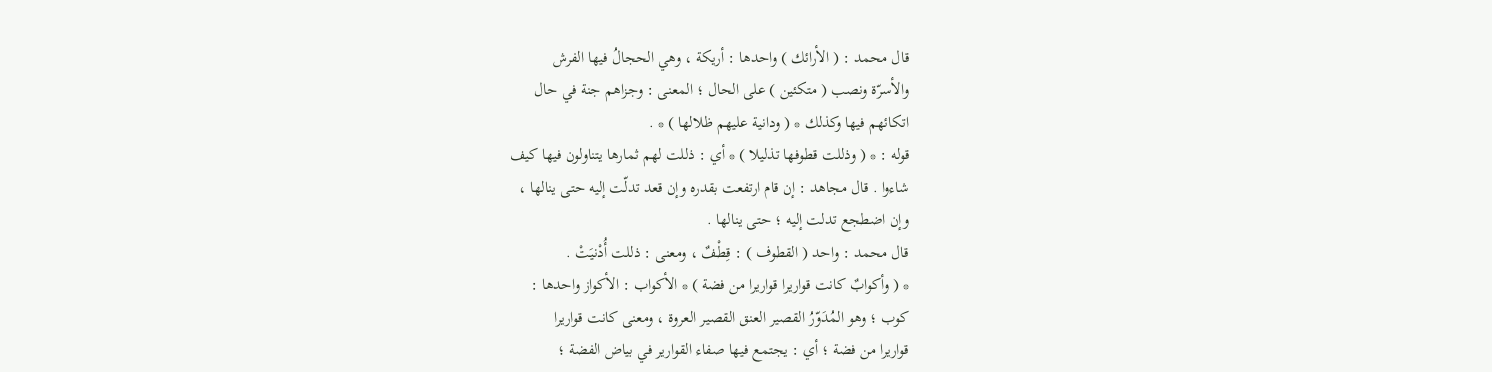قال محمد : ( الأرائك ) واحدها : أريكة ، وهي الحجالُ فيها الفرش
والأسرّة ونصب ( متكئين ) على الحال ؛ المعنى : وجزاهم جنة في حال
اتكائهم فيها وكذلك * ( ودانية عليهم ظلالها ) * .
قوله : * ( وذللت قطوفها تذليلا ) * أي : ذللت لهم ثمارها يتناولون فيها كيف
شاءوا . قال مجاهد : إن قام ارتفعت بقدره وإن قعد تدلّت إليه حتى ينالها ،
وإن اضطجع تدلت إليه ؛ حتى ينالها .
قال محمد : واحد ( القطوف ) : قِطْفٌ ، ومعنى : ذللت أُدْنيَتْ .
* ( وأكوابٌ كانت قواريرا قواريرا من فضة ) * الأكواب : الأكواز واحدها :
كوب ؛ وهو المُدَوّرُ القصير العنق القصير العروة ، ومعنى كانت قواريرا
قواريرا من فضة ؛ أي : يجتمع فيها صفاء القوارير في بياض الفضة ؛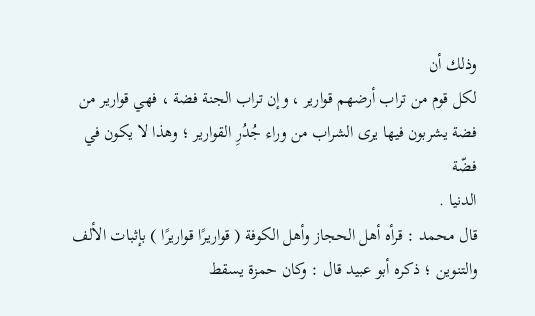وذلك أن
لكل قوم من تراب أرضهم قوارير ، وإن تراب الجنة فضة ، فهي قوارير من
فضة يشربون فيها يرى الشراب من وراء جُدُرِ القوارير ؛ وهذا لا يكون في فضّة
الدنيا .
قال محمد : قرأه أهل الحجاز وأهل الكوفة ( قواريرًا قواريرًا ) بإثبات الألف
والتنوين ؛ ذكره أبو عبيد قال : وكان حمزة يسقط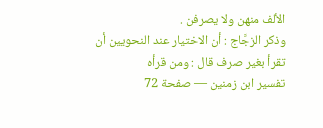الألف منهن ولا يصرفن .
وذكر الزجَّاج : أن الاختيار عند النحويين أن تقرأ بغير صرف قال : ومن قرأه
تفسير ابن زمنين — صفحة 72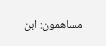مساهمون: ابن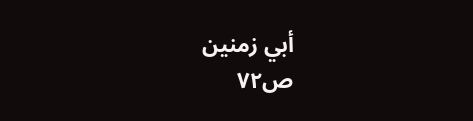أبي زمنين
ص٧٢